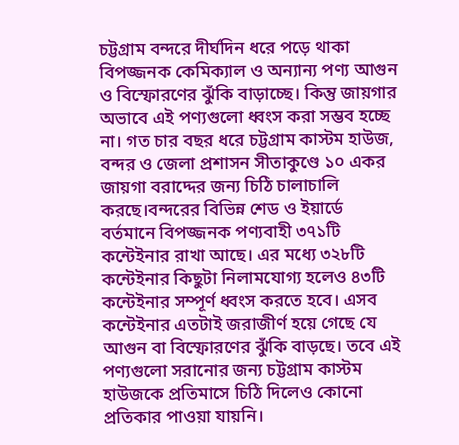চট্টগ্রাম বন্দরে দীর্ঘদিন ধরে পড়ে থাকা বিপজ্জনক কেমিক্যাল ও অন্যান্য পণ্য আগুন ও বিস্ফোরণের ঝুঁকি বাড়াচ্ছে। কিন্তু জায়গার অভাবে এই পণ্যগুলো ধ্বংস করা সম্ভব হচ্ছে না। গত চার বছর ধরে চট্টগ্রাম কাস্টম হাউজ, বন্দর ও জেলা প্রশাসন সীতাকুণ্ডে ১০ একর জায়গা বরাদ্দের জন্য চিঠি চালাচালি করছে।বন্দরের বিভিন্ন শেড ও ইয়ার্ডে বর্তমানে বিপজ্জনক পণ্যবাহী ৩৭১টি কন্টেইনার রাখা আছে। এর মধ্যে ৩২৮টি কন্টেইনার কিছুটা নিলামযোগ্য হলেও ৪৩টি কন্টেইনার সম্পূর্ণ ধ্বংস করতে হবে। এসব কন্টেইনার এতটাই জরাজীর্ণ হয়ে গেছে যে আগুন বা বিস্ফোরণের ঝুঁকি বাড়ছে। তবে এই পণ্যগুলো সরানোর জন্য চট্টগ্রাম কাস্টম হাউজকে প্রতিমাসে চিঠি দিলেও কোনো প্রতিকার পাওয়া যায়নি।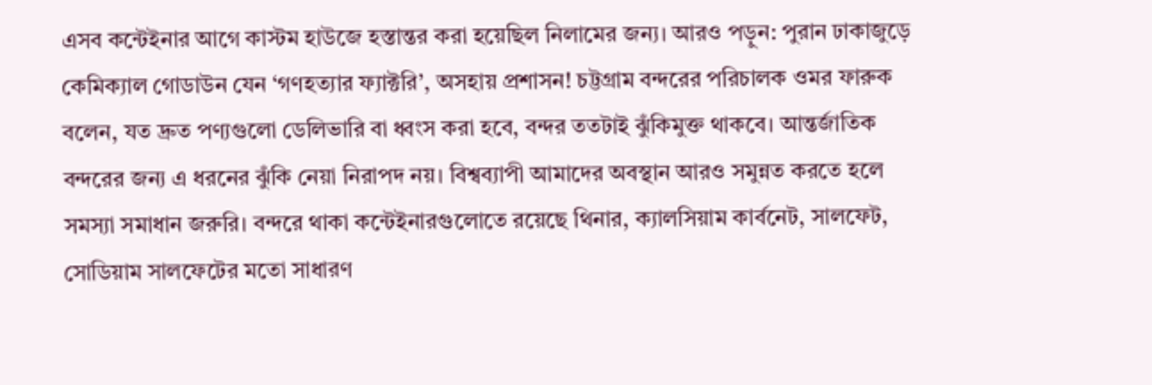এসব কন্টেইনার আগে কাস্টম হাউজে হস্তান্তর করা হয়েছিল নিলামের জন্য। আরও পড়ুন: পুরান ঢাকাজুড়ে কেমিক্যাল গোডাউন যেন ‘গণহত্যার ফ্যাক্টরি’, অসহায় প্রশাসন! চট্টগ্রাম বন্দরের পরিচালক ওমর ফারুক বলেন, যত দ্রুত পণ্যগুলো ডেলিভারি বা ধ্বংস করা হবে, বন্দর ততটাই ঝুঁকিমুক্ত থাকবে। আন্তর্জাতিক বন্দরের জন্য এ ধরনের ঝুঁকি নেয়া নিরাপদ নয়। বিশ্বব্যাপী আমাদের অবস্থান আরও সমুন্নত করতে হলে সমস্যা সমাধান জরুরি। বন্দরে থাকা কন্টেইনারগুলোতে রয়েছে থিনার, ক্যালসিয়াম কার্বনেট, সালফেট, সোডিয়াম সালফেটের মতো সাধারণ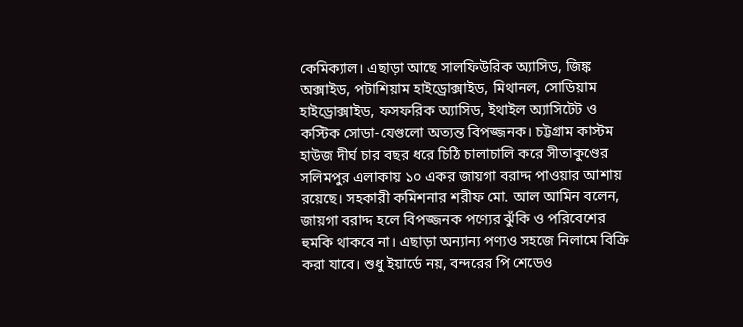কেমিক্যাল। এছাড়া আছে সালফিউরিক অ্যাসিড, জিঙ্ক অক্সাইড, পটাশিয়াম হাইড্রোক্সাইড, মিথানল, সোডিয়াম হাইড্রোক্সাইড, ফসফরিক অ্যাসিড, ইথাইল অ্যাসিটেট ও কস্টিক সোডা-যেগুলো অত্যন্ত বিপজ্জনক। চট্টগ্রাম কাস্টম হাউজ দীর্ঘ চার বছর ধরে চিঠি চালাচালি করে সীতাকুণ্ডের সলিমপুর এলাকায় ১০ একর জায়গা বরাদ্দ পাওয়ার আশায় রয়েছে। সহকারী কমিশনার শরীফ মো. আল আমিন বলেন, জায়গা বরাদ্দ হলে বিপজ্জনক পণ্যের ঝুঁকি ও পরিবেশের হুমকি থাকবে না। এছাড়া অন্যান্য পণ্যও সহজে নিলামে বিক্রি করা যাবে। শুধু ইয়ার্ডে নয়, বন্দরের পি শেডেও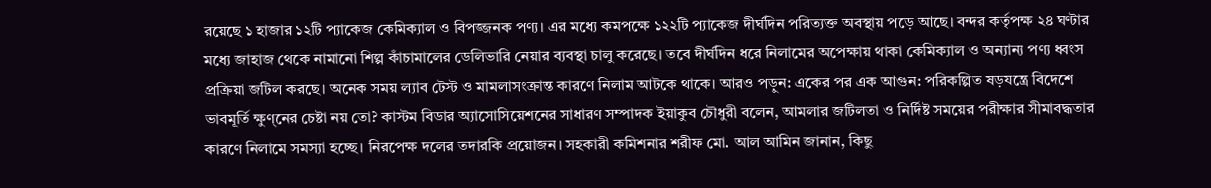রয়েছে ১ হাজার ১২টি প্যাকেজ কেমিক্যাল ও বিপজ্জনক পণ্য। এর মধ্যে কমপক্ষে ১২২টি প্যাকেজ দীর্ঘদিন পরিত্যক্ত অবস্থায় পড়ে আছে। বন্দর কর্তৃপক্ষ ২৪ ঘণ্টার মধ্যে জাহাজ থেকে নামানো শিল্প কাঁচামালের ডেলিভারি নেয়ার ব্যবস্থা চালু করেছে। তবে দীর্ঘদিন ধরে নিলামের অপেক্ষায় থাকা কেমিক্যাল ও অন্যান্য পণ্য ধ্বংস প্রক্রিয়া জটিল করছে। অনেক সময় ল্যাব টেস্ট ও মামলাসংক্রান্ত কারণে নিলাম আটকে থাকে। আরও পড়ুন: একের পর এক আগুন: পরিকল্পিত ষড়যন্ত্রে বিদেশে ভাবমূর্তি ক্ষুণ্নের চেষ্টা নয় তো? কাস্টম বিডার অ্যাসোসিয়েশনের সাধারণ সম্পাদক ইয়াকুব চৌধুরী বলেন, আমলার জটিলতা ও নির্দিষ্ট সময়ের পরীক্ষার সীমাবদ্ধতার কারণে নিলামে সমস্যা হচ্ছে। নিরপেক্ষ দলের তদারকি প্রয়োজন। সহকারী কমিশনার শরীফ মো. আল আমিন জানান, কিছু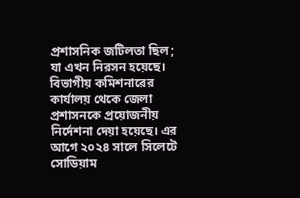প্রশাসনিক জটিলতা ছিল; যা এখন নিরসন হয়েছে। বিভাগীয় কমিশনারের কার্যালয় থেকে জেলা প্রশাসনকে প্রয়োজনীয় নির্দেশনা দেয়া হয়েছে। এর আগে ২০২৪ সালে সিলেটে সোডিয়াম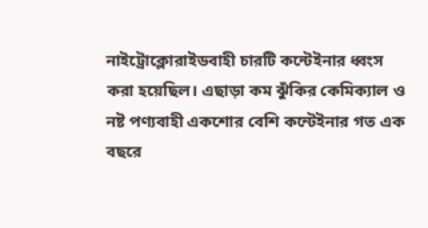নাইট্রোক্লোরাইডবাহী চারটি কন্টেইনার ধ্বংস করা হয়েছিল। এছাড়া কম ঝুঁকির কেমিক্যাল ও নষ্ট পণ্যবাহী একশোর বেশি কন্টেইনার গত এক বছরে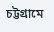চট্টগ্রামে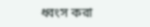ধ্বংস করা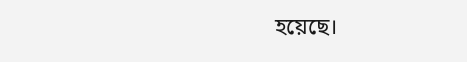হয়েছে।